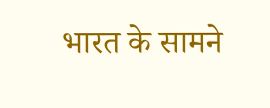भारत के सामने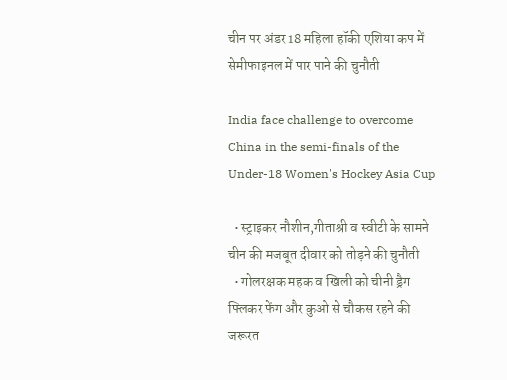चीन पर अंडर 18 महिला हॉकी एशिया कप में सेमीफाइनल में पार पाने की चुनौती

India face challenge to overcome China in the semi-finals of the Under-18 Women's Hockey Asia Cup

  • स्ट्राइकर नौशीन,गीताश्री व स्वीटी के सामने चीन की मजबूत दीवार को तोड़ने की चुनौती
  • गोलरक्षक महक व खिली को चीनी ड्रैग फ्लिकर फेंग और कुओ से चौकस रहने की जरूरत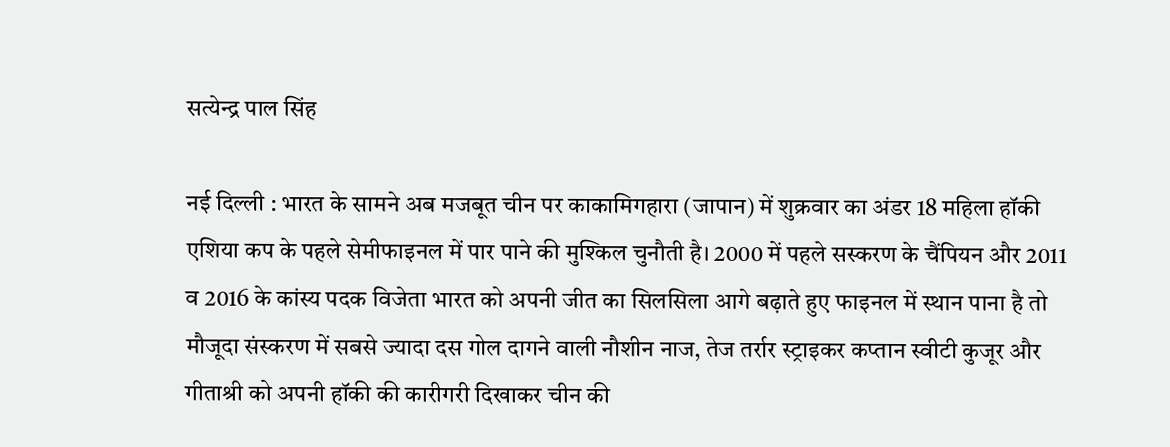सत्येन्द्र पाल सिंह

नई दिल्ली : भारत के सामने अब मजबूत चीन पर काकामिगहारा (जापान) में शुक्रवार का अंडर 18 महिला हॉकी एशिया कप के पहले सेमीफाइनल में पार पाने की मुश्किल चुनौती है। 2000 में पहले सस्करण के चैंपियन और 2011 व 2016 के कांस्य पदक विजेता भारत को अपनी जीत का सिलसिला आगे बढ़ाते हुए फाइनल में स्थान पाना है तो मौजूदा संस्करण में सबसे ज्यादा दस गोल दागने वाली नौशीन नाज, तेज तर्रार स्ट्राइकर कप्तान स्वीटी कुजूर और गीताश्री को अपनी हॉकी की कारीगरी दिखाकर चीन की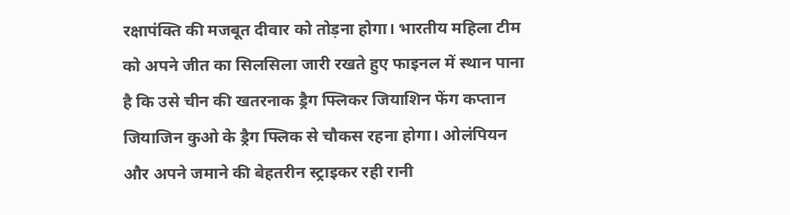रक्षापंक्ति की मजबूत दीवार को तोड़ना होगा। भारतीय महिला टीम को अपने जीत का सिलसिला जारी रखते हुए फाइनल में स्थान पाना है कि उसे चीन की खतरनाक ड्रैग फ्लिकर जियाशिन फेंग कप्तान जियाजिन कुओ के ड्रैग फ्लिक से चौकस रहना होगा। ओलंपियन और अपने जमाने की बेहतरीन स्ट्राइकर रही रानी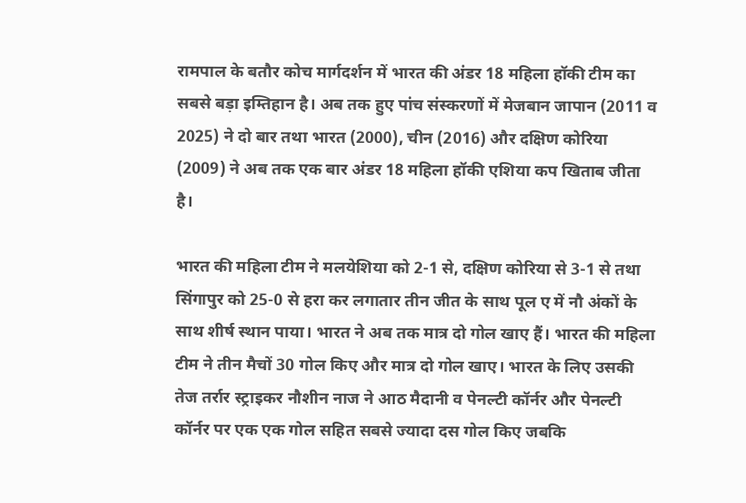रामपाल के बतौर कोच मार्गदर्शन में भारत की अंडर 18 महिला हॉकी टीम का सबसे बड़ा इम्तिहान है। अब तक हुए पांच संस्करणों में मेजबान जापान (2011 व 2025) ने दो बार तथा भारत (2000), चीन (2016) और दक्षिण कोरिया (2009) ने अब तक एक बार अंडर 18 महिला हॉकी एशिया कप खिताब जीता है।

भारत की महिला टीम ने मलयेशिया को 2-1 से, दक्षिण कोरिया से 3-1 से तथा सिंगापुर को 25-0 से हरा कर लगातार तीन जीत के साथ पूल ए में नौ अंकों के साथ शीर्ष स्थान पाया। भारत ने अब तक मात्र दो गोल खाए हैं। भारत की महिला टीम ने तीन मैचों 30 गोल किए और मात्र दो गोल खाए। भारत के लिए उसकी तेज तर्रार स्ट्राइकर नौशीन नाज ने आठ मैदानी व पेनल्टी कॉर्नर और पेनल्टी कॉर्नर पर एक एक गोल सहित सबसे ज्यादा दस गोल किए जबकि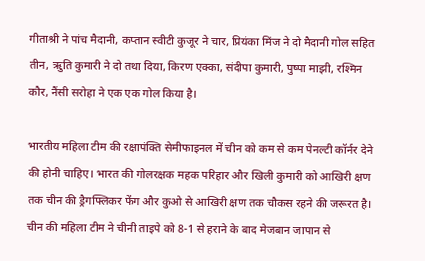गीताश्री ने पांच मैदानी, कप्तान स्वीटी कुजूर ने चार, प्रियंका मिंज ने दो मैदानी गोल सहित तीन, ऋुति कुमारी ने दो तथा दिया, किरण एक्का, संदीपा कुमारी, पुष्पा माझी, रश्मिन कौर, नैंसी सरोहा ने एक एक गोल किया है।

भारतीय महिला टीम की रक्षापंक्ति सेमीफाइनल में चीन को कम से कम पेनल्टी कॉर्नर देने की होनी चाहिए। भारत की गोलरक्षक महक परिहार और खिली कुमारी को आखिरी क्षण तक चीन की ड्रैगफ्लिकर फेंग और कुओ से आखिरी क्षण तक चौकस रहने की जरूरत है। चीन की महिला टीम ने चीनी ताइपे को 8-1 से हराने के बाद मेजबान जापान से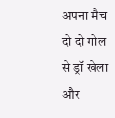अपना मैच दो दो गोल से ड्रॉ खेला और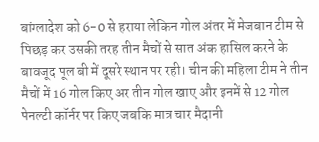बांग्लादेश को 6-0 से हराया लेकिन गोल अंतर में मेजबान टीम से पिछड़ कर उसकी तरह तीन मैचों से सात अंक हासिल करने के बावजूद पूल बी में दूसरे स्थान पर रही। चीन की महिला टीम ने तीन मैचों में 16 गोल किए अर तीन गोल खाए और इनमें से 12 गोल पेनल्टी कॉर्नर पर किए जबकि मात्र चार मैदानी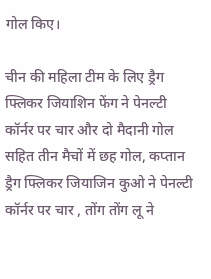गोल किए।

चीन की महिला टीम के लिए ड्रैग फ्लिकर जियाशिन फेंग ने पेनल्टी कॉर्नर पर चार और दो मैदानी गोल सहित तीन मैचों में छह गोल, कप्तान ड्रैग फ्लिकर जियाजिन कुओ ने पेनल्टी कॉर्नर पर चार , तोंग तोंग लू ने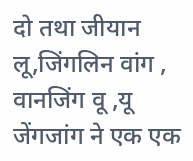दो तथा जीयान लू,जिंगलिन वांग , वानजिंग वू ,यू जेंगजांग ने एक एक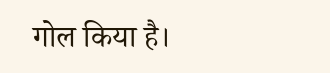गोल किया है।